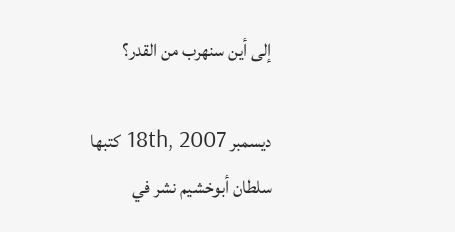إلى أين سنهرب من القدر؟

ديسمبر 18th, 2007 كتبها سلطان أبوخشيم نشر في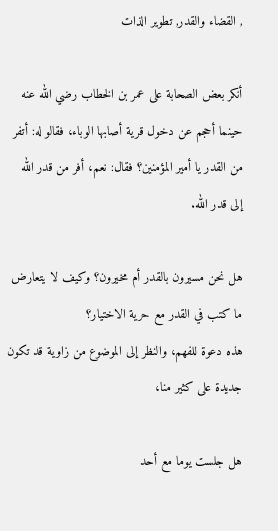, القضاء والقدر, تطوير الذات

أنكر بعض الصحابة على عمر بن الخطاب رضي الله عنه حينما أحجم عن دخول قرية أصابها الوباء، فقالو له: أتفر من القدر يا أمير المؤمنين؟ فقال: نعم، أفر من قدر الله إلى قدر الله.

هل نحن مسيرون بالقدر أم مخيرون؟ وكيف لا يتعارض ما كتب في القدر مع حرية الاختيار؟
هذه دعوة للفهم، والنظر إلى الموضوع من زاوية قد تكون جديدة على كثير منا،

هل جلست يوما مع أحد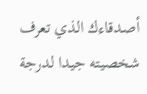أصدقاءك الذي تعرف شخصيته جيدا لدرجة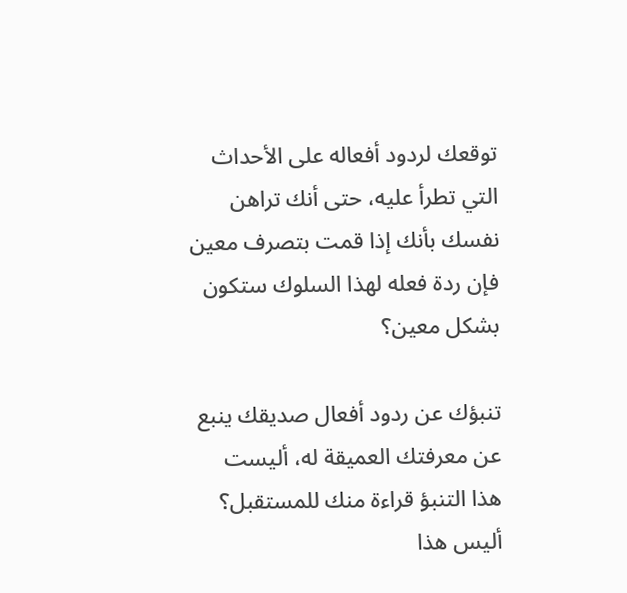توقعك لردود أفعاله على الأحداث التي تطرأ عليه، حتى أنك تراهن نفسك بأنك إذا قمت بتصرف معين فإن ردة فعله لهذا السلوك ستكون بشكل معين؟

تنبؤك عن ردود أفعال صديقك ينبع عن معرفتك العميقة له، أليست هذا التنبؤ قراءة منك للمستقبل؟ أليس هذا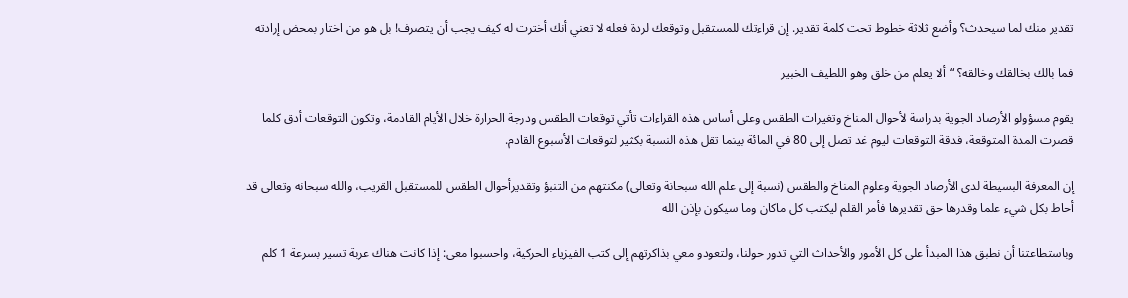تقدير منك لما سيحدث؟ وأضع ثلاثة خطوط تحت كلمة تقدير. إن قراءتك للمستقبل وتوقعك لردة فعله لا تعني أنك أخترت له كيف يجب أن يتصرف! بل هو من اختار بمحض إرادته

فما بالك بخالقك وخالقه؟ “ألا يعلم من خلق وهو اللطيف الخبير

يقوم مسؤولو الأرصاد الجوية بدراسة لأحوال المناخ وتغيرات الطقس وعلى أساس هذه القراءات تأتي توقعات الطقس ودرجة الحرارة خلال الأيام القادمة، وتكون التوقعات أدق كلما قصرت المدة المتوقعة، فدقة التوقعات ليوم غد تصل إلى 80 في المائة بينما تقل هذه النسبة بكثير لتوقعات الأسبوع القادم.

إن المعرفة البسيطة لدى الأرصاد الجوية وعلوم المناخ والطقس (نسبة إلى علم الله سبحانة وتعالى) مكنتهم من التنبؤ وتقديرأحوال الطقس للمستقبل القريب، والله سبحانه وتعالى قد أحاط بكل شيء علما وقدرها حق تقديرها فأمر القلم ليكتب كل ماكان وما سيكون بإذن الله

وباستطاعتنا أن نطبق هذا المبدأ على كل الأمور والأحداث التي تدور حولنا، ولتعودو معي بذاكرتهم إلى كتب الفيزياء الحركية، واحسبوا معى: إذا كانت هناك عربة تسير بسرعة 1 كلم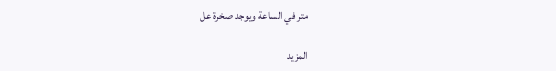متر في الساعة ويوجد صخرة عل

المزيد